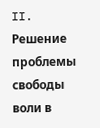II. Решение проблемы свободы воли в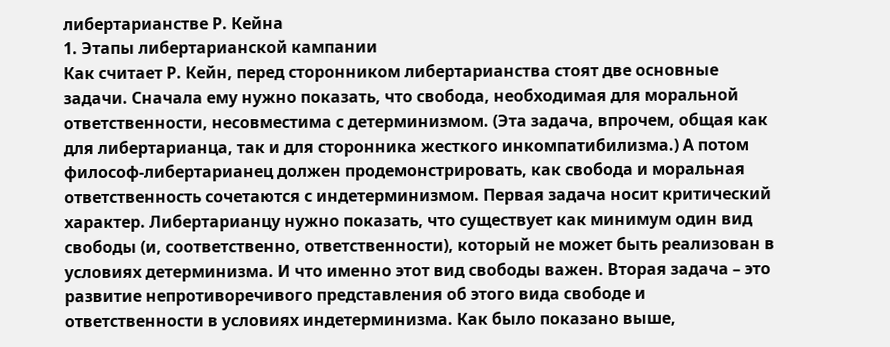либертарианстве Р. Кейна
1. Этапы либертарианской кампании
Как считает Р. Кейн, перед сторонником либертарианства стоят две основные задачи. Сначала ему нужно показать, что свобода, необходимая для моральной ответственности, несовместима с детерминизмом. (Эта задача, впрочем, общая как для либертарианца, так и для сторонника жесткого инкомпатибилизма.) А потом философ-либертарианец должен продемонстрировать, как свобода и моральная ответственность сочетаются с индетерминизмом. Первая задача носит критический характер. Либертарианцу нужно показать, что существует как минимум один вид свободы (и, соответственно, ответственности), который не может быть реализован в условиях детерминизма. И что именно этот вид свободы важен. Вторая задача – это развитие непротиворечивого представления об этого вида свободе и ответственности в условиях индетерминизма. Как было показано выше,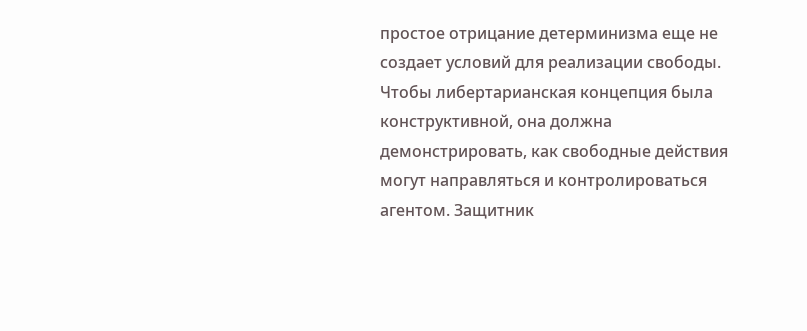простое отрицание детерминизма еще не создает условий для реализации свободы. Чтобы либертарианская концепция была конструктивной, она должна демонстрировать, как свободные действия могут направляться и контролироваться агентом. Защитник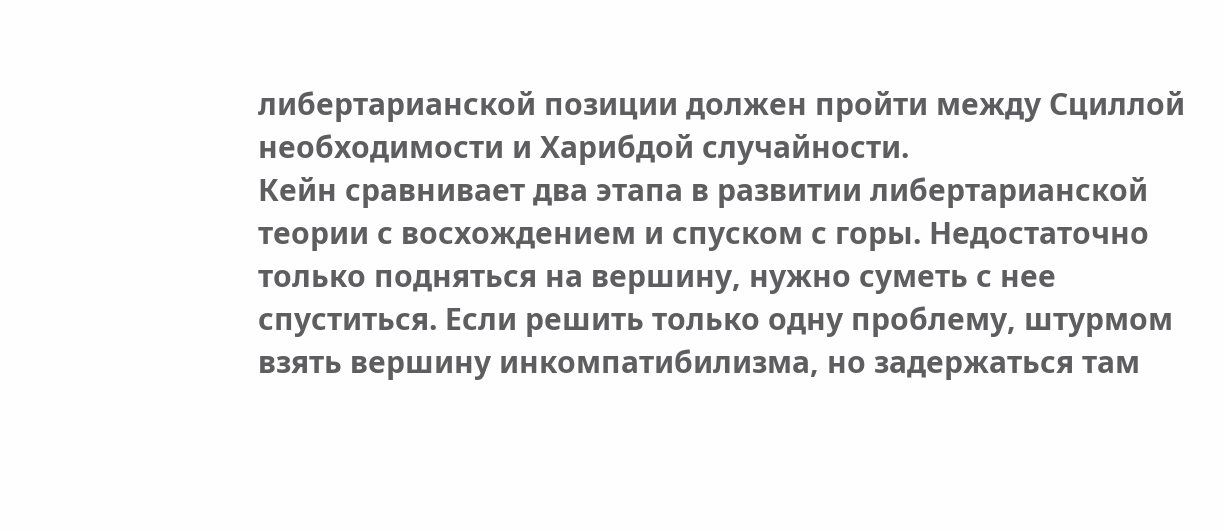либертарианской позиции должен пройти между Сциллой необходимости и Харибдой случайности.
Кейн сравнивает два этапа в развитии либертарианской теории с восхождением и спуском с горы. Недостаточно только подняться на вершину, нужно суметь с нее спуститься. Если решить только одну проблему, штурмом взять вершину инкомпатибилизма, но задержаться там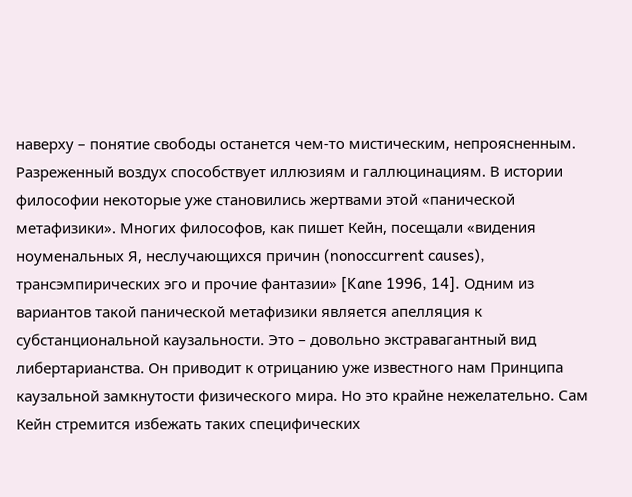наверху – понятие свободы останется чем-то мистическим, непроясненным. Разреженный воздух способствует иллюзиям и галлюцинациям. В истории философии некоторые уже становились жертвами этой «панической метафизики». Многих философов, как пишет Кейн, посещали «видения ноуменальных Я, неслучающихся причин (nonoccurrent causes), трансэмпирических эго и прочие фантазии» [Kane 1996, 14]. Одним из вариантов такой панической метафизики является апелляция к субстанциональной каузальности. Это – довольно экстравагантный вид либертарианства. Он приводит к отрицанию уже известного нам Принципа каузальной замкнутости физического мира. Но это крайне нежелательно. Сам Кейн стремится избежать таких специфических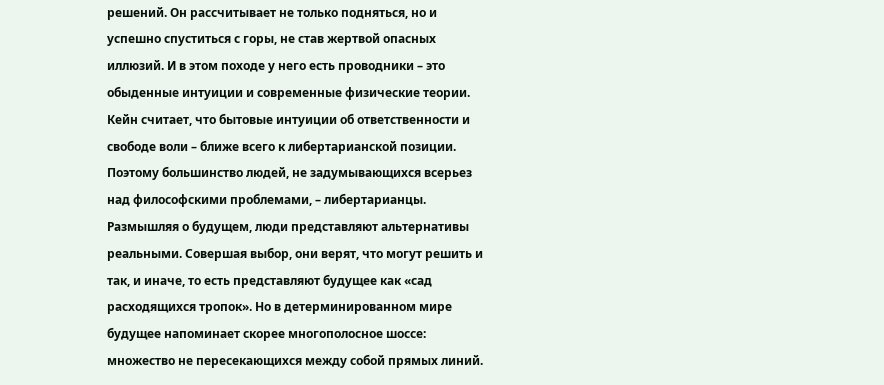решений. Он рассчитывает не только подняться, но и успешно спуститься с горы, не став жертвой опасных иллюзий. И в этом походе у него есть проводники – это обыденные интуиции и современные физические теории.
Кейн считает, что бытовые интуиции об ответственности и свободе воли – ближе всего к либертарианской позиции. Поэтому большинство людей, не задумывающихся всерьез над философскими проблемами, – либертарианцы. Размышляя о будущем, люди представляют альтернативы реальными. Совершая выбор, они верят, что могут решить и так, и иначе, то есть представляют будущее как «сад расходящихся тропок». Но в детерминированном мире будущее напоминает скорее многополосное шоссе: множество не пересекающихся между собой прямых линий.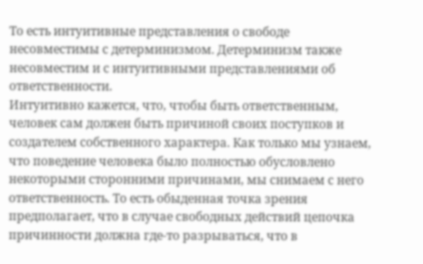То есть интуитивные представления о свободе несовместимы с детерминизмом. Детерминизм также несовместим и с интуитивными представлениями об ответственности.
Интуитивно кажется, что, чтобы быть ответственным, человек сам должен быть причиной своих поступков и создателем собственного характера. Как только мы узнаем, что поведение человека было полностью обусловлено некоторыми сторонними причинами, мы снимаем с него ответственность. То есть обыденная точка зрения предполагает, что в случае свободных действий цепочка причинности должна где-то разрываться, что в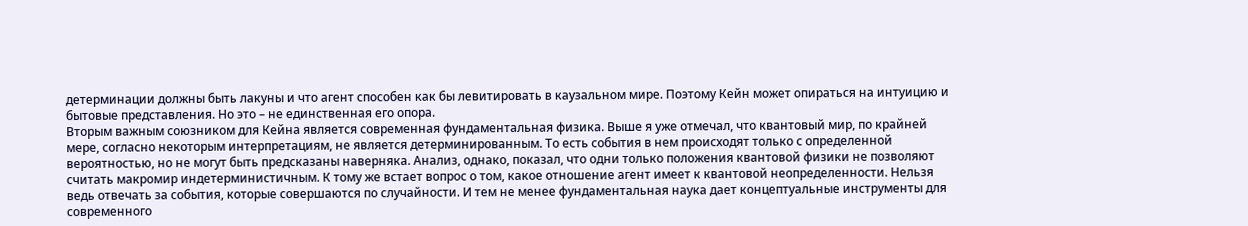детерминации должны быть лакуны и что агент способен как бы левитировать в каузальном мире. Поэтому Кейн может опираться на интуицию и бытовые представления. Но это – не единственная его опора.
Вторым важным союзником для Кейна является современная фундаментальная физика. Выше я уже отмечал, что квантовый мир, по крайней мере, согласно некоторым интерпретациям, не является детерминированным. То есть события в нем происходят только с определенной вероятностью, но не могут быть предсказаны наверняка. Анализ, однако, показал, что одни только положения квантовой физики не позволяют считать макромир индетерминистичным. К тому же встает вопрос о том, какое отношение агент имеет к квантовой неопределенности. Нельзя ведь отвечать за события, которые совершаются по случайности. И тем не менее фундаментальная наука дает концептуальные инструменты для современного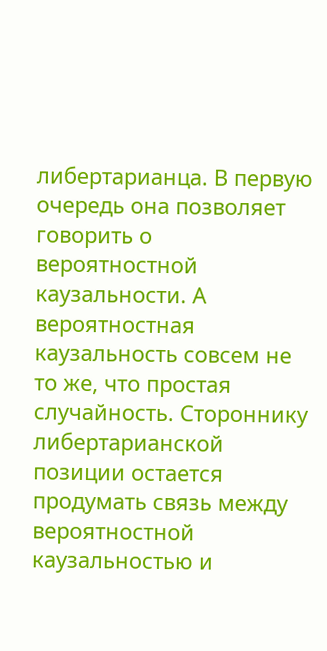либертарианца. В первую очередь она позволяет говорить о вероятностной каузальности. А вероятностная каузальность совсем не то же, что простая случайность. Стороннику либертарианской позиции остается продумать связь между вероятностной каузальностью и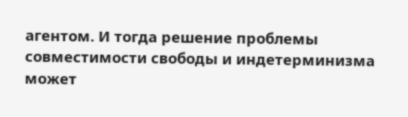агентом. И тогда решение проблемы совместимости свободы и индетерминизма может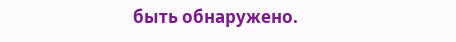быть обнаружено.